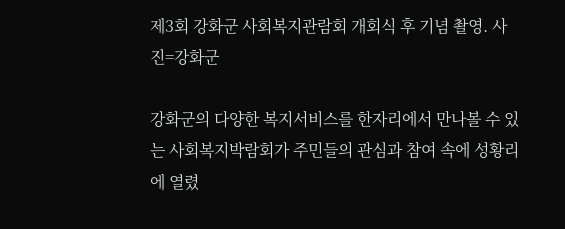제3회 강화군 사회복지관람회 개회식 후 기념 촬영. 사진=강화군

강화군의 다양한 복지서비스를 한자리에서 만나볼 수 있는 사회복지박람회가 주민들의 관심과 참여 속에 성황리에 열렸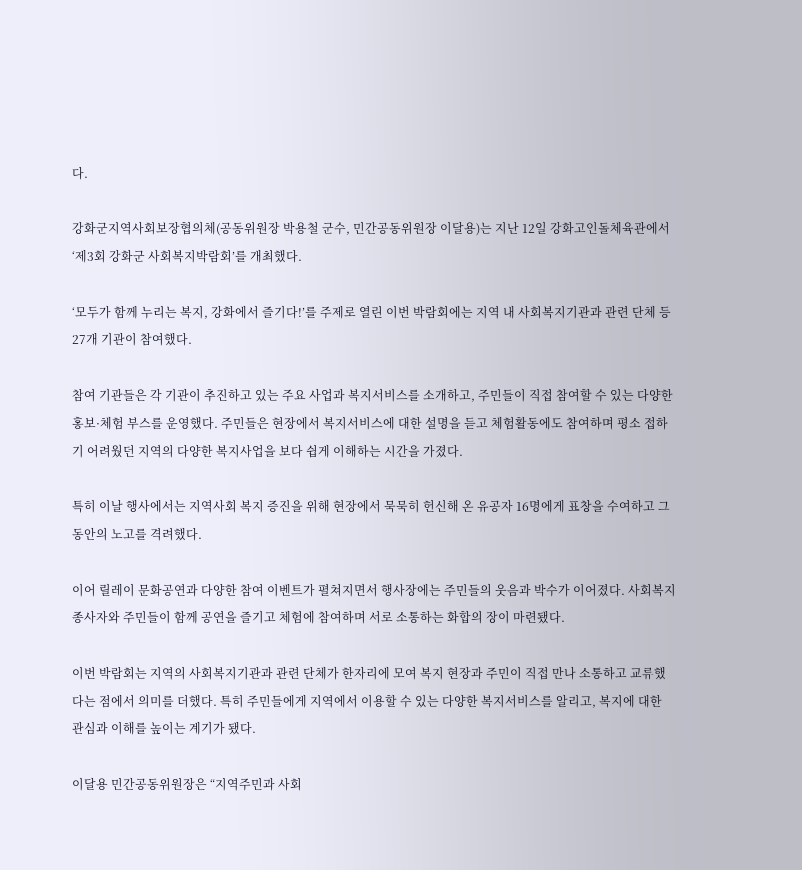다.

강화군지역사회보장협의체(공동위원장 박용철 군수, 민간공동위원장 이달용)는 지난 12일 강화고인돌체육관에서 ‘제3회 강화군 사회복지박람회’를 개최했다.

‘모두가 함께 누리는 복지, 강화에서 즐기다!’를 주제로 열린 이번 박람회에는 지역 내 사회복지기관과 관련 단체 등 27개 기관이 참여했다.

참여 기관들은 각 기관이 추진하고 있는 주요 사업과 복지서비스를 소개하고, 주민들이 직접 참여할 수 있는 다양한 홍보·체험 부스를 운영했다. 주민들은 현장에서 복지서비스에 대한 설명을 듣고 체험활동에도 참여하며 평소 접하기 어려웠던 지역의 다양한 복지사업을 보다 쉽게 이해하는 시간을 가졌다.

특히 이날 행사에서는 지역사회 복지 증진을 위해 현장에서 묵묵히 헌신해 온 유공자 16명에게 표창을 수여하고 그동안의 노고를 격려했다.

이어 릴레이 문화공연과 다양한 참여 이벤트가 펼쳐지면서 행사장에는 주민들의 웃음과 박수가 이어졌다. 사회복지 종사자와 주민들이 함께 공연을 즐기고 체험에 참여하며 서로 소통하는 화합의 장이 마련됐다.

이번 박람회는 지역의 사회복지기관과 관련 단체가 한자리에 모여 복지 현장과 주민이 직접 만나 소통하고 교류했다는 점에서 의미를 더했다. 특히 주민들에게 지역에서 이용할 수 있는 다양한 복지서비스를 알리고, 복지에 대한 관심과 이해를 높이는 계기가 됐다.

이달용 민간공동위원장은 “지역주민과 사회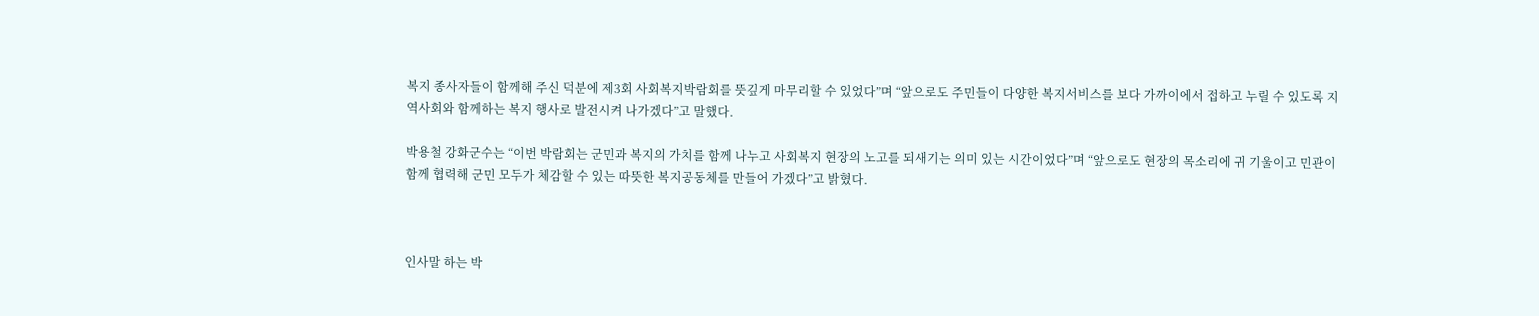복지 종사자들이 함께해 주신 덕분에 제3회 사회복지박람회를 뜻깊게 마무리할 수 있었다”며 “앞으로도 주민들이 다양한 복지서비스를 보다 가까이에서 접하고 누릴 수 있도록 지역사회와 함께하는 복지 행사로 발전시켜 나가겠다”고 말했다.

박용철 강화군수는 “이번 박람회는 군민과 복지의 가치를 함께 나누고 사회복지 현장의 노고를 되새기는 의미 있는 시간이었다”며 “앞으로도 현장의 목소리에 귀 기울이고 민관이 함께 협력해 군민 모두가 체감할 수 있는 따뜻한 복지공동체를 만들어 가겠다”고 밝혔다.



인사말 하는 박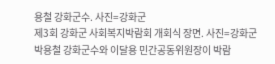용철 강화군수. 사진=강화군
제3회 강화군 사회복지박람회 개회식 장면. 사진=강화군
박용철 강화군수와 이달용 민간공동위원장이 박람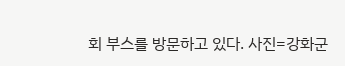회 부스를 방문하고 있다. 사진=강화군